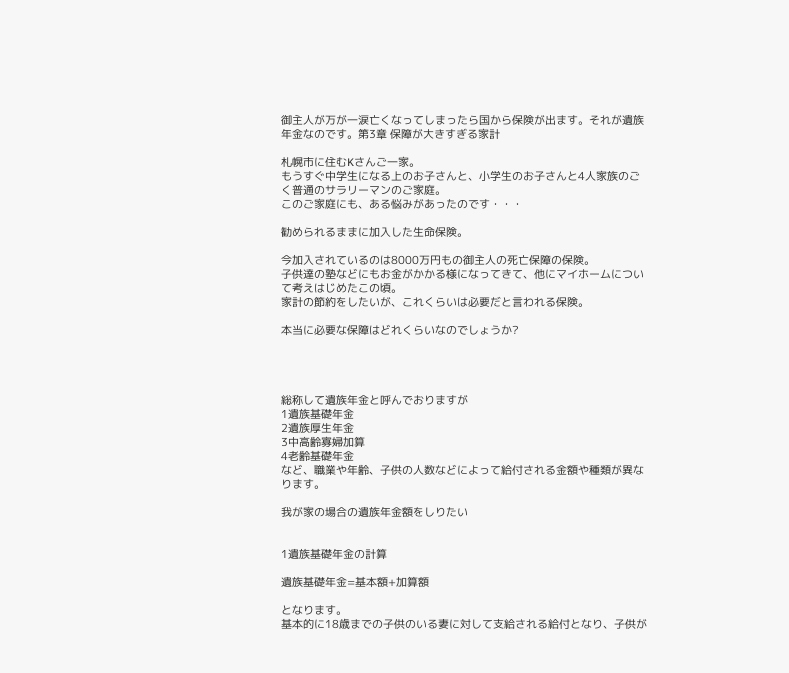御主人が万が一涙亡くなってしまったら国から保険が出ます。それが遺族年金なのです。第3章 保障が大きすぎる家計

札幌市に住むKさんご一家。
もうすぐ中学生になる上のお子さんと、小学生のお子さんと4人家族のごく普通のサラリーマンのご家庭。
このご家庭にも、ある悩みがあったのです・・・

勧められるままに加入した生命保険。

今加入されているのは8000万円もの御主人の死亡保障の保険。
子供達の塾などにもお金がかかる様になってきて、他にマイホームについて考えはじめたこの頃。
家計の節約をしたいが、これくらいは必要だと言われる保険。

本当に必要な保障はどれくらいなのでしょうか?




総称して遺族年金と呼んでおりますが
1遺族基礎年金
2遺族厚生年金
3中高齢寡婦加算
4老齢基礎年金
など、職業や年齢、子供の人数などによって給付される金額や種類が異なります。

我が家の場合の遺族年金額をしりたい


1遺族基礎年金の計算

遺族基礎年金=基本額+加算額

となります。
基本的に18歳までの子供のいる妻に対して支給される給付となり、子供が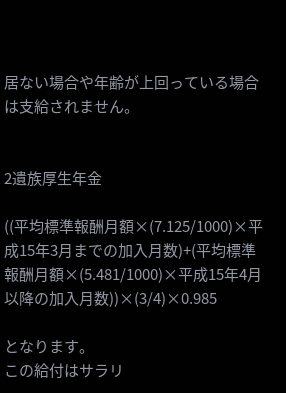居ない場合や年齢が上回っている場合は支給されません。


2遺族厚生年金

((平均標準報酬月額×(7.125/1000)×平成15年3月までの加入月数)+(平均標準報酬月額×(5.481/1000)×平成15年4月以降の加入月数))×(3/4)×0.985

となります。
この給付はサラリ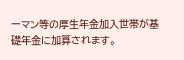ーマン等の厚生年金加入世帯が基礎年金に加算されます。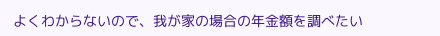よくわからないので、我が家の場合の年金額を調べたい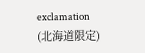exclamation
(北海道限定)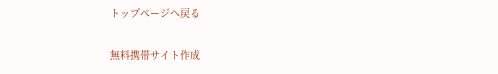トップページへ戻る


無料携帯サイト作成